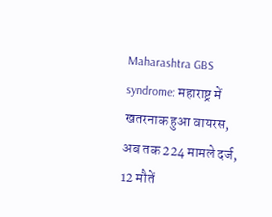Maharashtra GBS syndrome: महाराष्ट्र में खतरनाक हुआ वायरस, अब तक 224 मामले दर्ज, 12 मौतें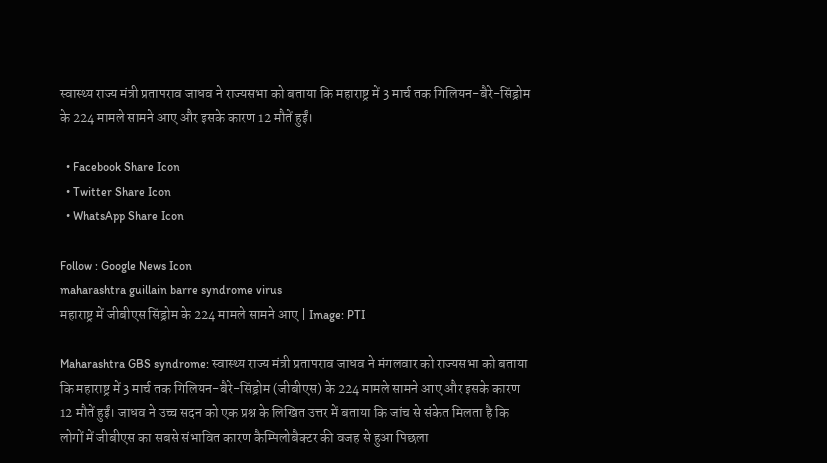स्वास्थ्य राज्य मंत्री प्रतापराव जाधव ने राज्यसभा को बताया कि महाराष्ट्र में 3 मार्च तक गिलियन-बैरे-सिंड्रोम के 224 मामले सामने आए और इसके कारण 12 मौतें हुईं।

  • Facebook Share Icon
  • Twitter Share Icon
  • WhatsApp Share Icon

Follow : Google News Icon
maharashtra guillain barre syndrome virus
महाराष्ट्र में जीबीएस सिंड्रोम के 224 मामले सामने आए | Image: PTI

Maharashtra GBS syndrome: स्वास्थ्य राज्य मंत्री प्रतापराव जाधव ने मंगलवार को राज्यसभा को बताया कि महाराष्ट्र में 3 मार्च तक गिलियन-बैरे-सिंड्रोम (जीबीएस) के 224 मामले सामने आए और इसके कारण 12 मौतें हुईं। जाधव ने उच्च सदन को एक प्रश्न के लिखित उत्तर में बताया कि जांच से संकेत मिलता है कि लोगों में जीबीएस का सबसे संभावित कारण कैम्पिलोबैक्टर की वजह से हुआ पिछला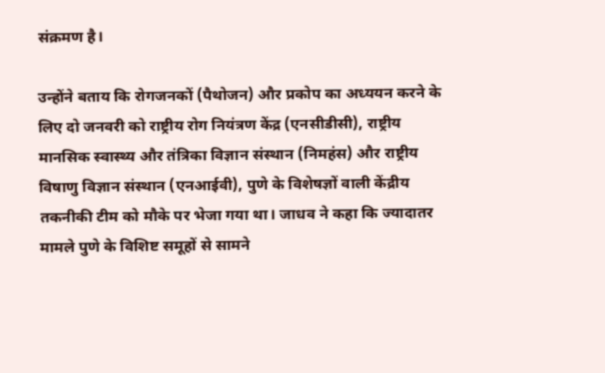संक्रमण है।

उन्होंने बताय कि रोगजनकों (पैथोजन) और प्रकोप का अध्ययन करने के लिए दो जनवरी को राष्ट्रीय रोग नियंत्रण केंद्र (एनसीडीसी), राष्ट्रीय मानसिक स्वास्थ्य और तंत्रिका विज्ञान संस्थान (निमहंस) और राष्ट्रीय विषाणु विज्ञान संस्थान (एनआईवी), पुणे के विशेषज्ञों वाली केंद्रीय तकनीकी टीम को मौके पर भेजा गया था। जाधव ने कहा कि ज्यादातर मामले पुणे के विशिष्ट समूहों से सामने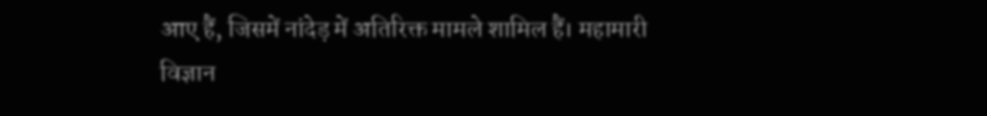आए हैं, जिसमें नांदेड़ में अतिरिक्त मामले शामिल हैं। महामारी विज्ञान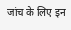जांच के लिए इन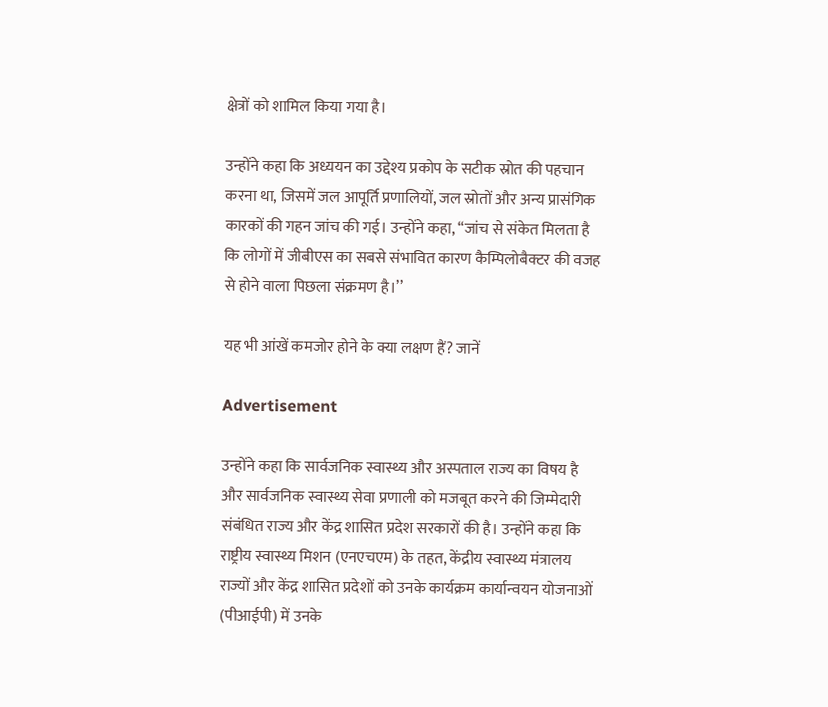क्षेत्रों को शामिल किया गया है।

उन्होंने कहा कि अध्ययन का उद्देश्य प्रकोप के सटीक स्रोत की पहचान करना था, जिसमें जल आपूर्ति प्रणालियों, जल स्रोतों और अन्य प्रासंगिक कारकों की गहन जांच की गई। उन्होंने कहा, ‘‘जांच से संकेत मिलता है कि लोगों में जीबीएस का सबसे संभावित कारण कैम्पिलोबैक्टर की वजह से होने वाला पिछला संक्रमण है।’’

यह भी आंखें कमजोर होने के क्या लक्षण हैं? जानें

Advertisement

उन्होंने कहा कि सार्वजनिक स्वास्थ्य और अस्पताल राज्य का विषय है और सार्वजनिक स्वास्थ्य सेवा प्रणाली को मजबूत करने की जिम्मेदारी संबंधित राज्य और केंद्र शासित प्रदेश सरकारों की है। उन्होंने कहा कि राष्ट्रीय स्वास्थ्य मिशन (एनएचएम) के तहत, केंद्रीय स्वास्थ्य मंत्रालय राज्यों और केंद्र शासित प्रदेशों को उनके कार्यक्रम कार्यान्वयन योजनाओं (पीआईपी) में उनके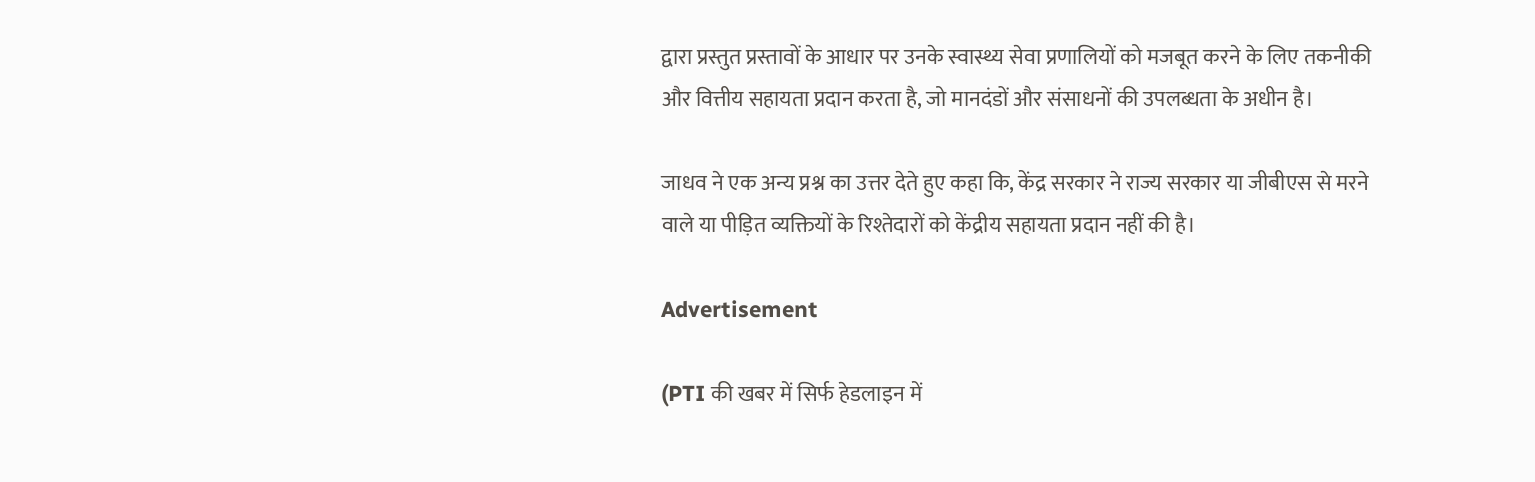द्वारा प्रस्तुत प्रस्तावों के आधार पर उनके स्वास्थ्य सेवा प्रणालियों को मजबूत करने के लिए तकनीकी और वित्तीय सहायता प्रदान करता है, जो मानदंडों और संसाधनों की उपलब्धता के अधीन है।

जाधव ने एक अन्य प्रश्न का उत्तर देते हुए कहा कि, केंद्र सरकार ने राज्य सरकार या जीबीएस से मरने वाले या पीड़ित व्यक्तियों के रिश्तेदारों को केंद्रीय सहायता प्रदान नहीं की है।

Advertisement

(PTI की खबर में सिर्फ हेडलाइन में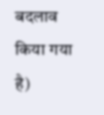बदलाव किया गया है)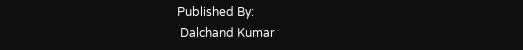Published By:
 Dalchand Kumar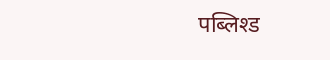पब्लिश्ड